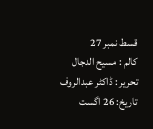قسط نمبر 27
کالم : مسیح الدجال
تحریر : ڈاکٹر عبدالروف
تاریخ: 26 اگست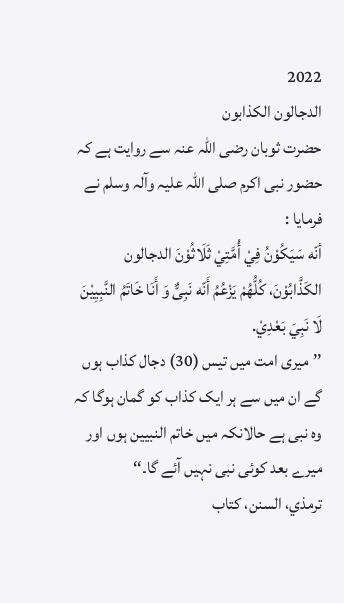2022
الدجالون الکذابون
حضرت ثوبان رضی اللہ عنہ سے روایت ہے کہ حضور نبی اکرم صلی اللہ علیہ وآلہ وسلم نے فرمایا :
أنّه سَيَکُوْنُ فِيْ أُمَّتِيْ ثَلَاثُوْنَ الدجالون الکَذَّابُوْنَ، کُلُّهُمْ يَزْعُمُ أَنّه نَبِیٌّ وَ أَنَا خَاتَمُ النَّبِيِيْنَ لَا نَبِيَ بَعْدِيْ.
’’میری امت میں تیس (30) دجال کذاب ہوں گے ان میں سے ہر ایک کذاب کو گمان ہوگا کہ وہ نبی ہے حالانکہ میں خاتم النبیین ہوں اور میرے بعد کوئی نبی نہیں آئے گا۔‘‘
ترمذي، السنن، کتاب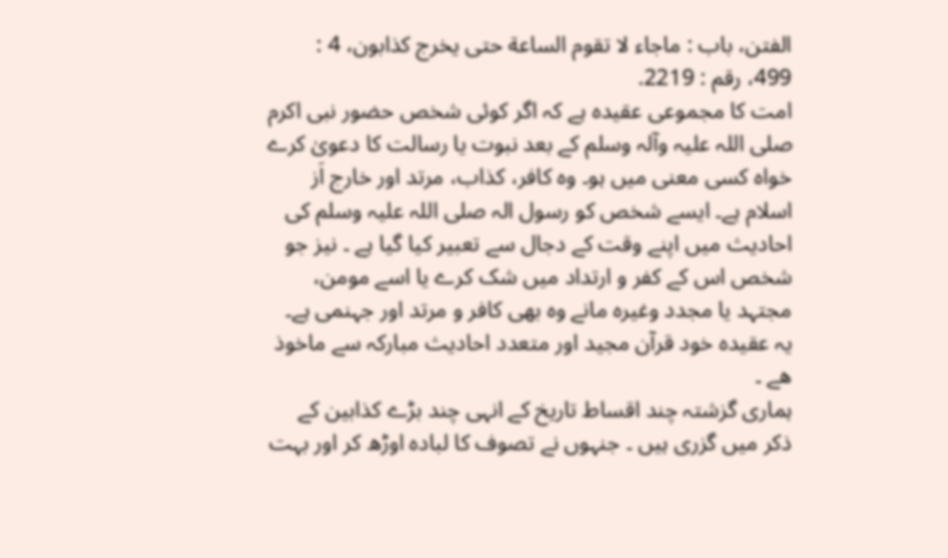الفتن، باب : ماجاء لا تقوم الساعة حتی يخرج کذابون، 4 : 499، رقم : 2219.
امت کا مجموعی عقیدہ ہے کہ اگر کوئی شخص حضور نبی اکرم صلی اللہ علیہ وآلہ وسلم کے بعد نبوت یا رسالت کا دعویٰ کرے خواہ کسی معنی میں ہو۔ وہ کافر، کذاب، مرتد اور خارج اَز اسلام ہے۔ ایسے شخص کو رسول الہ صلی اللہ علیہ وسلم کی احادیث میں اپنے وقت کے دجال سے تعبیر کیا گیا ہے ۔ نیز جو شخص اس کے کفر و ارتداد میں شک کرے یا اسے مومن، مجتہد یا مجدد وغیرہ مانے وہ بھی کافر و مرتد اور جہنمی ہے۔ یہ عقیدہ خود قرآن مجید اور متعدد احادیث مبارکہ سے ماخوذ ھے ۔
ہماری گزشتہ چند اقساط تاریخ کے انہی چند بڑے کذابین کے ذکر میں گزری ہیں ۔ جنہوں نے تصوف کا لبادہ اوڑھ کر اور بہت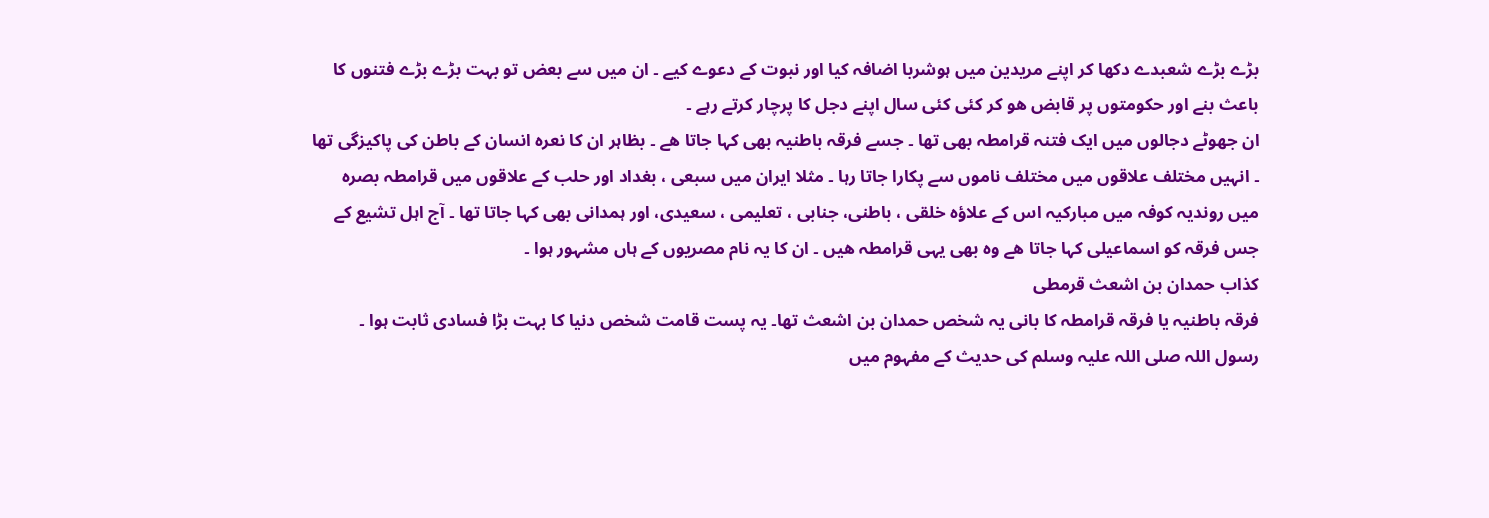بڑے بڑے شعبدے دکھا کر اپنے مریدین میں ہوشربا اضافہ کیا اور نبوت کے دعوے کیے ۔ ان میں سے بعض تو بہت بڑے بڑے فتنوں کا باعث بنے اور حکومتوں پر قابض ھو کر کئی کئی سال اپنے دجل کا پرچار کرتے رہے ۔
ان جھوٹے دجالوں میں ایک فتنہ قرامطہ بھی تھا ۔ جسے فرقہ باطنیہ بھی کہا جاتا ھے ۔ بظاہر ان کا نعرہ انسان کے باطن کی پاکیزگی تھا ۔ انہیں مختلف علاقوں میں مختلف ناموں سے پکارا جاتا رہا ۔ مثلا ایران میں سبعی ، بغداد اور حلب کے علاقوں میں قرامطہ بصرہ میں روندیہ کوفہ میں مبارکیہ اس کے علاؤہ خلقی ، باطنی، جنابی ، تعلیمی ، سعیدی، اور ہمدانی بھی کہا جاتا تھا ۔ آج اہل تشیع کے جس فرقہ کو اسماعیلی کہا جاتا ھے وہ بھی یہی قرامطہ ھیں ۔ ان کا یہ نام مصریوں کے ہاں مشہور ہوا ۔
کذاب حمدان بن اشعث قرمطی
فرقہ باطنیہ یا فرقہ قرامطہ کا بانی یہ شخص حمدان بن اشعث تھا۔ یہ پست قامت شخص دنیا کا بہت بڑا فسادی ثابت ہوا ۔
رسول اللہ صلی اللہ علیہ وسلم کی حدیث کے مفہوم میں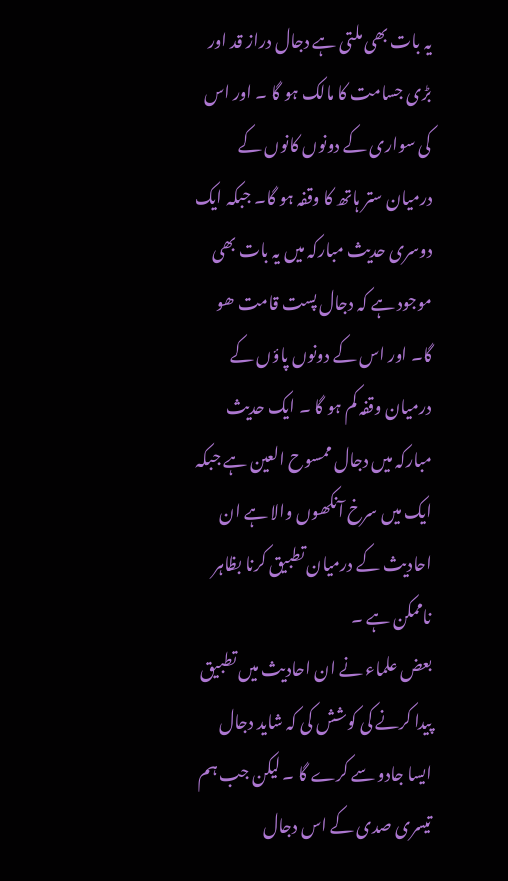یہ بات بھی ملتی ہے دجال دراز قد اور بڑی جسامت کا مالک ہو گا ۔ اور اس کی سواری کے دونوں کانوں کے درمیان ستر ہاتھ کا وقفہ ہو گا۔ جبکہ ایک دوسری حدیث مبارکہ میں یہ بات بھی موجود ہے کہ دجال پست قامت ھو گا۔ اور اس کے دونوں پاؤں کے درمیان وقفہ کم ہو گا ۔ ایک حدیث مبارکہ میں دجال ممسوح العین ہے جبکہ ایک میں سرخ آنکھوں والا ہے ان احادیث کے درمیان تطبیق کرنا بظاہر ناممکن ہے ۔
بعض علماء نے ان احادیث میں تطبیق پیدا کرنے کی کوشش کی کہ شاید دجال ایسا جادو سے کرے گا ۔ لیکن جب ہم تیسری صدی کے اس دجال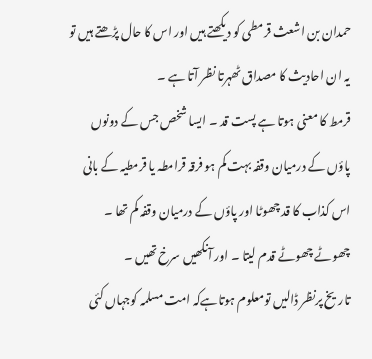حمدان بن اشعث قرمطی کو دیکھتے ہیں اور اس کا حال پڑھتے ہیں تو یہ ان احادیث کا مصداق ٹھہرتا نظر آتا ہے ۔
قرمط کا معنی ہوتا ہے پست قد ۔ ایسا شخص جس کے دونوں پاؤں کے درمیان وقفہ بہت کم ہو فرقہ قرامطہ یا قرمطیہ کے بانی اس کذاب کا قد چھوٹا اور پاؤں کے درمیان وقفہ کم تھا ۔ چھوٹے چھوٹے قدم لیتا ۔ اور آنکھیں سرخ تھیں ۔
تاریخ پرنظر ڈالیں تومعلوم ہوتاہےکہ امت مسلمہ کوجہاں کئی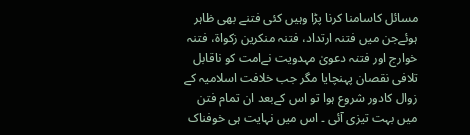مسائل کاسامنا کرنا پڑا وہیں کئی فتنے بھی ظاہر ہوئےجن میں فتنہ ارتداد، فتنہ منکرین زکواة، فتنہ خوارج اور فتنہ دعویٰ مہدویت نےامت کو ناقابل تلافی نقصان پہنچایا مگر جب خلافت اسلامیہ کے زوال کادور شروع ہوا تو اس کےبعد ان تمام فتن میں بہت تیزی آئی ۔ اس میں نہایت ہی خوفناک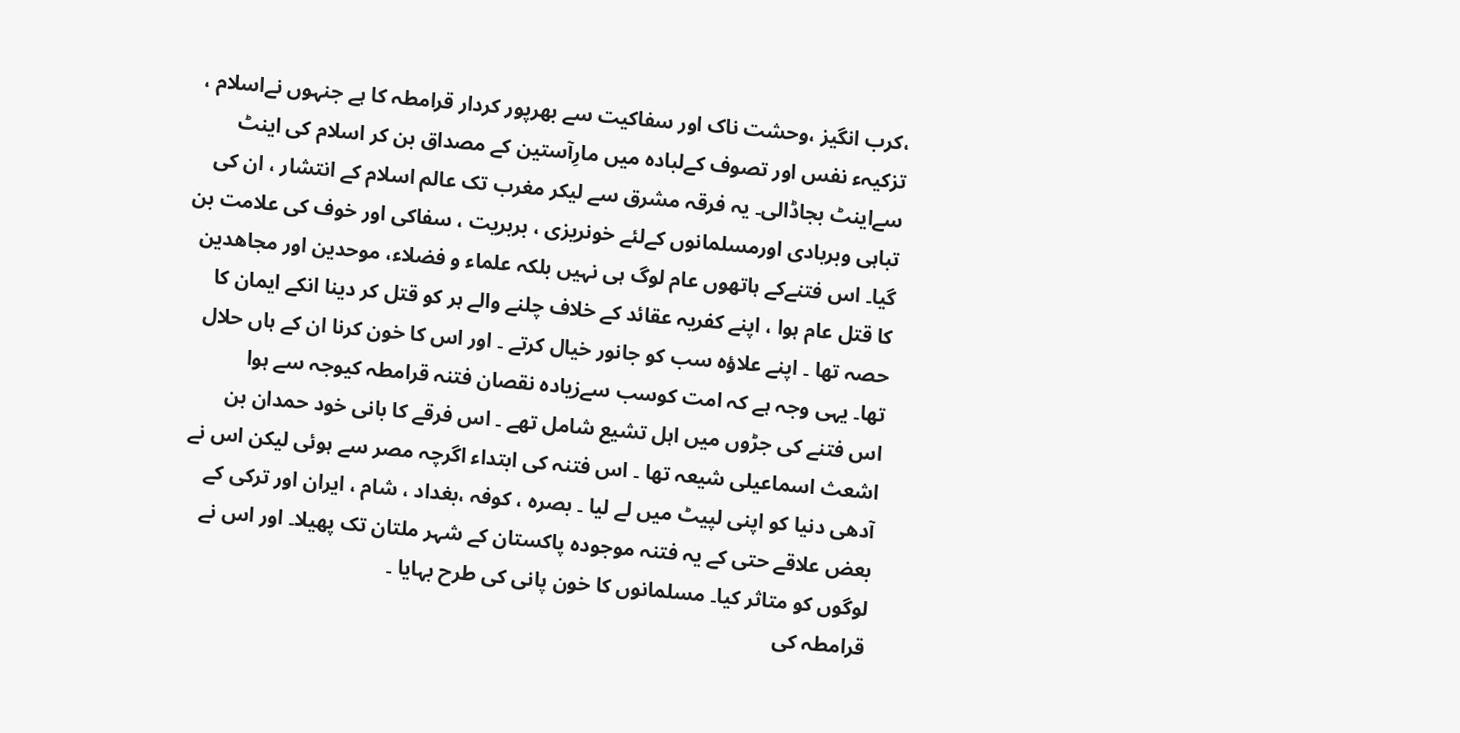،کرب انگیز ،وحشت ناک اور سفاکیت سے بھرپور کردار قرامطہ کا ہے جنہوں نےاسلام ، تزکیہء نفس اور تصوف کےلبادہ میں مارِآستین کے مصداق بن کر اسلام کی اینٹ سےاینٹ بجاڈالی۔ یہ فرقہ مشرق سے لیکر مغرب تک عالم اسلام کے انتشار ، ان کی تباہی وبربادی اورمسلمانوں کےلئے خونریزی ، بربریت ، سفاکی اور خوف کی علامت بن گیا۔ اس فتنےکے ہاتھوں عام لوگ ہی نہیں بلکہ علماء و فضلاء، موحدین اور مجاھدین کا قتل عام ہوا ، اپنے کفریہ عقائد کے خلاف چلنے والے ہر کو قتل کر دینا انکے ایمان کا حصہ تھا ۔ اپنے علاؤہ سب کو جانور خیال کرتے ۔ اور اس کا خون کرنا ان کے ہاں حلال تھا۔ یہی وجہ ہے کہ امت کوسب سےزیادہ نقصان فتنہ قرامطہ کیوجہ سے ہوا
اس فتنے کی جڑوں میں اہل تشیع شامل تھے ۔ اس فرقے کا بانی خود حمدان بن اشعث اسماعیلی شیعہ تھا ۔ اس فتنہ کی ابتداء اگرچہ مصر سے ہوئی لیکن اس نے آدھی دنیا کو اپنی لپیٹ میں لے لیا ۔ بصرہ ، کوفہ ،بغداد ، شام ، ایران اور ترکی کے بعض علاقے حتی کے یہ فتنہ موجودہ پاکستان کے شہر ملتان تک پھیلا۔ اور اس نے لوگوں کو متاثر کیا۔ مسلمانوں کا خون پانی کی طرح بہایا ۔
قرامطہ کی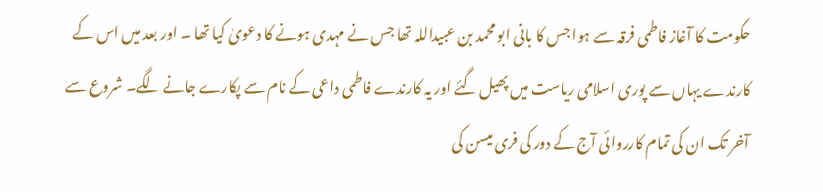حکومت کا آغاز فاطمی فرقہ سے ہوا جس کا بانی ابو محمد بن عبیداللہ تھا جس نے مہدی ہونے کا دعویٰ کیا تھا ۔ اور بعد میں اس کے کارندے یہاں سے پوری اسلامی ریاست میں پھیل گئے اور یہ کارندے فاطمی داعی کے نام سے پکارے جانے لگے۔ شروع سے آخر تک ان کی تمام کارروائی آج کے دور کی فری میسن کی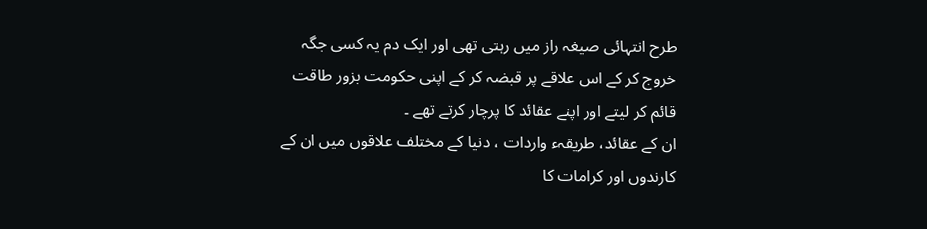طرح انتہائی صیغہ راز میں رہتی تھی اور ایک دم یہ کسی جگہ خروج کر کے اس علاقے پر قبضہ کر کے اپنی حکومت بزور طاقت قائم کر لیتے اور اپنے عقائد کا پرچار کرتے تھے ۔
ان کے عقائد، طریقہء واردات ، دنیا کے مختلف علاقوں میں ان کے کارندوں اور کرامات کا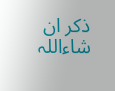ذکر ان شاءاللہ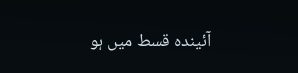آئیندہ قسط میں ہو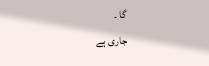گا ۔
جاری ہے